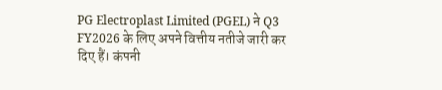PG Electroplast Limited (PGEL) ने Q3 FY2026 के लिए अपने वित्तीय नतीजे जारी कर दिए हैं। कंपनी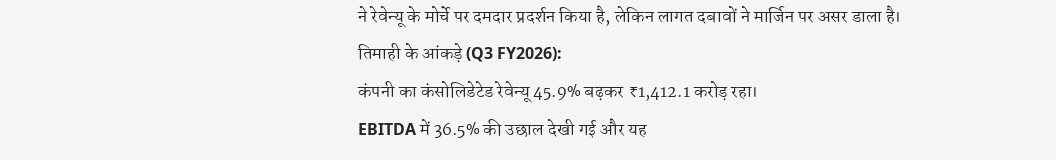ने रेवेन्यू के मोर्चे पर दमदार प्रदर्शन किया है, लेकिन लागत दबावों ने मार्जिन पर असर डाला है।
तिमाही के आंकड़े (Q3 FY2026):
कंपनी का कंसोलिडेटेड रेवेन्यू 45.9% बढ़कर ₹1,412.1 करोड़ रहा।
EBITDA में 36.5% की उछाल देखी गई और यह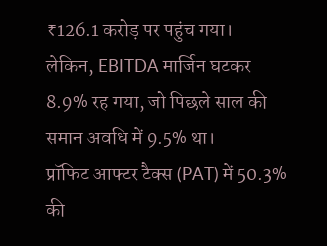₹126.1 करोड़ पर पहुंच गया।
लेकिन, EBITDA मार्जिन घटकर 8.9% रह गया, जो पिछले साल की समान अवधि में 9.5% था।
प्रॉफिट आफ्टर टैक्स (PAT) में 50.3% की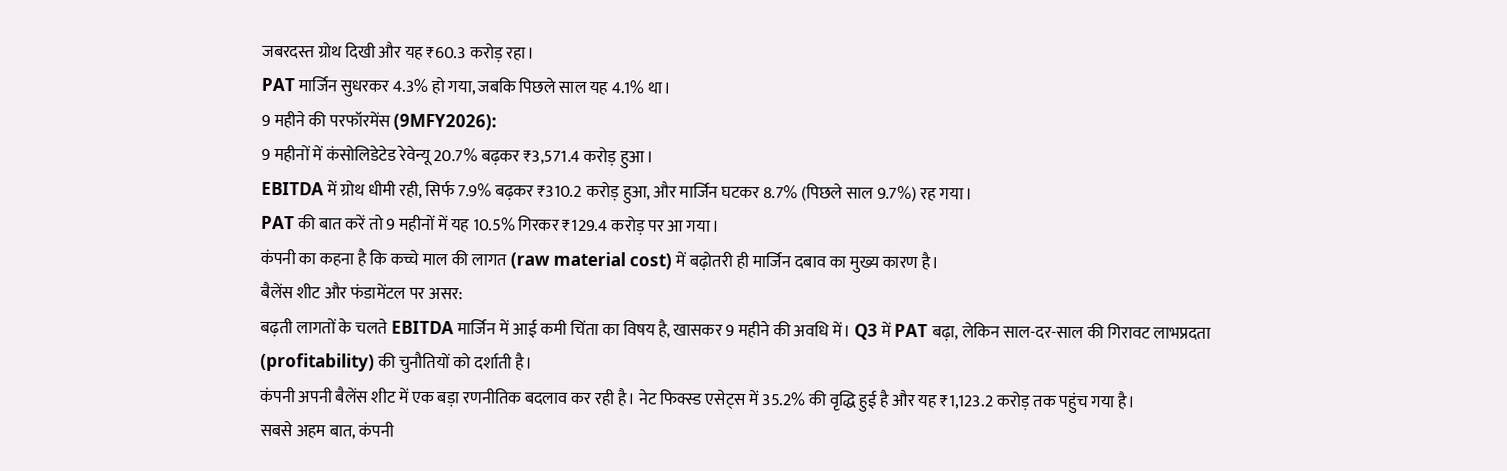जबरदस्त ग्रोथ दिखी और यह ₹60.3 करोड़ रहा।
PAT मार्जिन सुधरकर 4.3% हो गया, जबकि पिछले साल यह 4.1% था।
9 महीने की परफॉरमेंस (9MFY2026):
9 महीनों में कंसोलिडेटेड रेवेन्यू 20.7% बढ़कर ₹3,571.4 करोड़ हुआ।
EBITDA में ग्रोथ धीमी रही, सिर्फ 7.9% बढ़कर ₹310.2 करोड़ हुआ, और मार्जिन घटकर 8.7% (पिछले साल 9.7%) रह गया।
PAT की बात करें तो 9 महीनों में यह 10.5% गिरकर ₹129.4 करोड़ पर आ गया।
कंपनी का कहना है कि कच्चे माल की लागत (raw material cost) में बढ़ोतरी ही मार्जिन दबाव का मुख्य कारण है।
बैलेंस शीट और फंडामेंटल पर असर:
बढ़ती लागतों के चलते EBITDA मार्जिन में आई कमी चिंता का विषय है, खासकर 9 महीने की अवधि में। Q3 में PAT बढ़ा, लेकिन साल-दर-साल की गिरावट लाभप्रदता (profitability) की चुनौतियों को दर्शाती है।
कंपनी अपनी बैलेंस शीट में एक बड़ा रणनीतिक बदलाव कर रही है। नेट फिक्स्ड एसेट्स में 35.2% की वृद्धि हुई है और यह ₹1,123.2 करोड़ तक पहुंच गया है।
सबसे अहम बात, कंपनी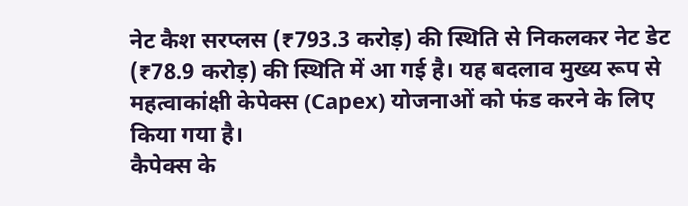नेट कैश सरप्लस (₹793.3 करोड़) की स्थिति से निकलकर नेट डेट (₹78.9 करोड़) की स्थिति में आ गई है। यह बदलाव मुख्य रूप से महत्वाकांक्षी केपेक्स (Capex) योजनाओं को फंड करने के लिए किया गया है।
कैपेक्स के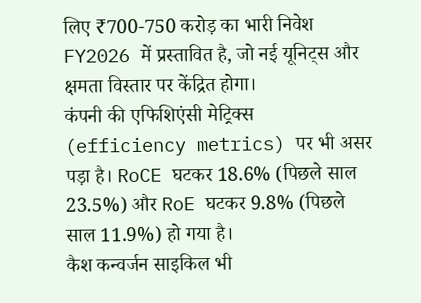लिए ₹700-750 करोड़ का भारी निवेश FY2026 में प्रस्तावित है, जो नई यूनिट्स और क्षमता विस्तार पर केंद्रित होगा।
कंपनी की एफिशिएंसी मेट्रिक्स (efficiency metrics) पर भी असर पड़ा है। RoCE घटकर 18.6% (पिछले साल 23.5%) और RoE घटकर 9.8% (पिछले साल 11.9%) हो गया है।
कैश कन्वर्जन साइकिल भी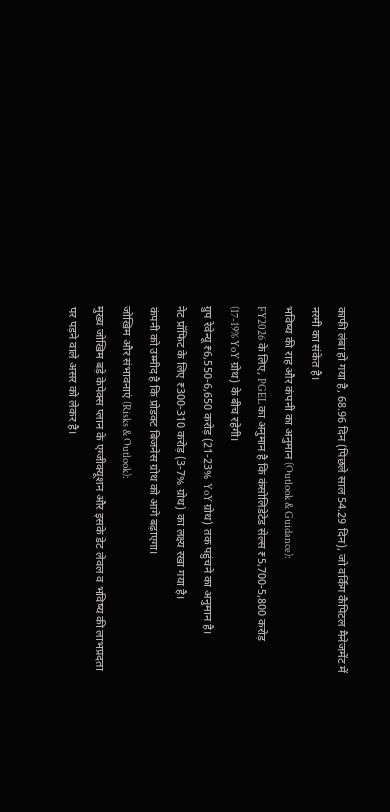काफी लंबा हो गया है, 68.96 दिन (पिछले साल 54.29 दिन), जो वर्किंग कैपिटल मैनेजमेंट में नरमी का संकेत है।
भविष्य की राह और कंपनी का अनुमान (Outlook & Guidance):
FY2026 के लिए, PGEL का अनुमान है कि कंसोलिडेटेड सेल्स ₹5,700-5,800 करोड़ (17-19% YoY ग्रोथ) के बीच रहेगी।
ग्रुप रेवेन्यू ₹6,550-6,650 करोड़ (21-23% YoY ग्रोथ) तक पहुंचने का अनुमान है।
नेट प्रॉफिट के लिए ₹300-310 करोड़ (3-7% ग्रोथ) का लक्ष्य रखा गया है।
कंपनी को उम्मीद है कि प्रोडक्ट बिजनेस ग्रोथ को आगे बढ़ाएगा।
जोखिम और संभावनाएं (Risks & Outlook):
मुख्य जोखिम बड़े केपेक्स प्लान के एग्जीक्यूशन और इसके डेट लेवल व भविष्य की लाभप्रदता पर पड़ने वाले असर को लेकर है।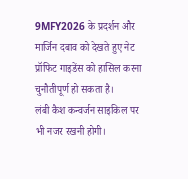9MFY2026 के प्रदर्शन और मार्जिन दबाव को देखते हुए नेट प्रॉफिट गाइडेंस को हासिल करना चुनौतीपूर्ण हो सकता है।
लंबी कैश कन्वर्जन साइकिल पर भी नजर रखनी होगी।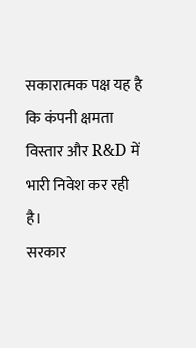सकारात्मक पक्ष यह है कि कंपनी क्षमता विस्तार और R&D में भारी निवेश कर रही है।
सरकार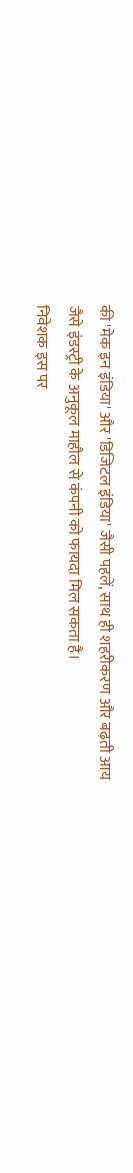की 'मेक इन इंडिया' और 'डिजिटल इंडिया' जैसी पहलें, साथ ही शहरीकरण और बढ़ती आय जैसे इंडस्ट्री के अनुकूल माहौल से कंपनी को फायदा मिल सकता है।
निवेशक इस पर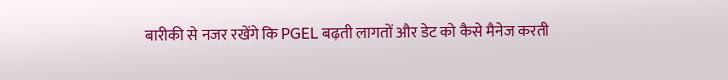बारीकी से नजर रखेंगे कि PGEL बढ़ती लागतों और डेट को कैसे मैनेज करती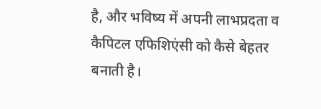है, और भविष्य में अपनी लाभप्रदता व कैपिटल एफिशिएंसी को कैसे बेहतर बनाती है।